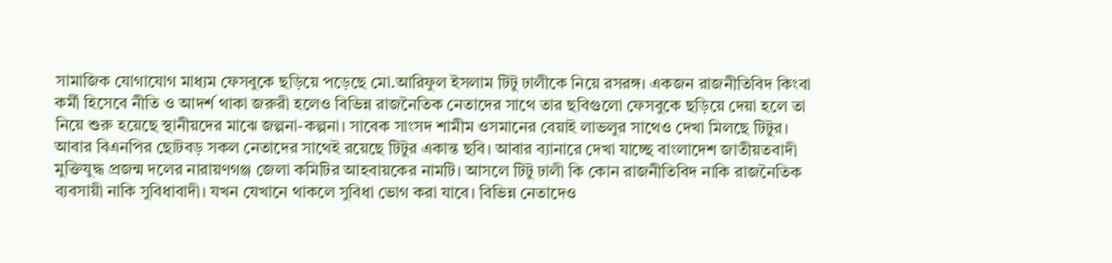সামাজিক যোগাযোগ মাধ্যম ফেসবুকে ছড়িয়ে পড়েছে মো.আরিফুল ইসলাম টিটু ঢালীকে নিয়ে রসরঙ্গ। একজন রাজনীতিবিদ কিংবা কর্মী হিসেবে নীতি ও আদর্শ থাকা জরুরী হলেও বিভিন্ন রাজনৈতিক নেতাদের সাথে তার ছবিগুলো ফেসবুকে ছড়িয়ে দেয়া হলে তা নিয়ে শুরু হয়েছে স্থানীয়দের মাঝে জল্পনা-কল্পনা। সাবেক সাংসদ শামীম ওসমানের বেয়াই লাভলুর সাথেও দেখা মিলছে টিটুর। আবার বিএনপির ছোটবড় সকল নেতাদের সাথেই রয়েছে টিটুর একান্ত ছবি। আবার ব্যানারে দেখা যাচ্ছে বাংলাদেশ জাতীয়তবাদী মুক্তিযুদ্ধ প্রজন্ম দলের নারায়ণগঞ্জ জেলা কমিটির আহবায়কের নামটি। আসলে টিটু ঢালী কি কোন রাজনীতিবিদ নাকি রাজনৈতিক ব্যবসায়ী নাকি সুবিধাবাদী। যখন যেখানে থাকলে সুবিধা ভোগ করা যাবে। বিভিন্ন নেতাদেও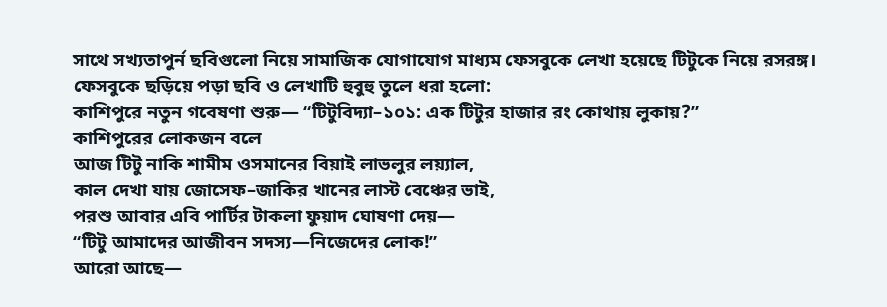সাথে সখ্যতাপুর্ন ছবিগুলো নিয়ে সামাজিক যোগাযোগ মাধ্যম ফেসবুকে লেখা হয়েছে টিটুকে নিয়ে রসরঙ্গ। ফেসবুকে ছড়িয়ে পড়া ছবি ও লেখাটি হুবুহু তুলে ধরা হলো:
কাশিপুরে নতুন গবেষণা শুরু— “টিটুবিদ্যা–১০১: এক টিটুর হাজার রং কোথায় লুকায়?”
কাশিপুরের লোকজন বলে
আজ টিটু নাকি শামীম ওসমানের বিয়াই লাভলুর লয়্যাল,
কাল দেখা যায় জোসেফ–জাকির খানের লাস্ট বেঞ্চের ভাই,
পরশু আবার এবি পার্টির টাকলা ফুয়াদ ঘোষণা দেয়—
“টিটু আমাদের আজীবন সদস্য—নিজেদের লোক!”
আরো আছে—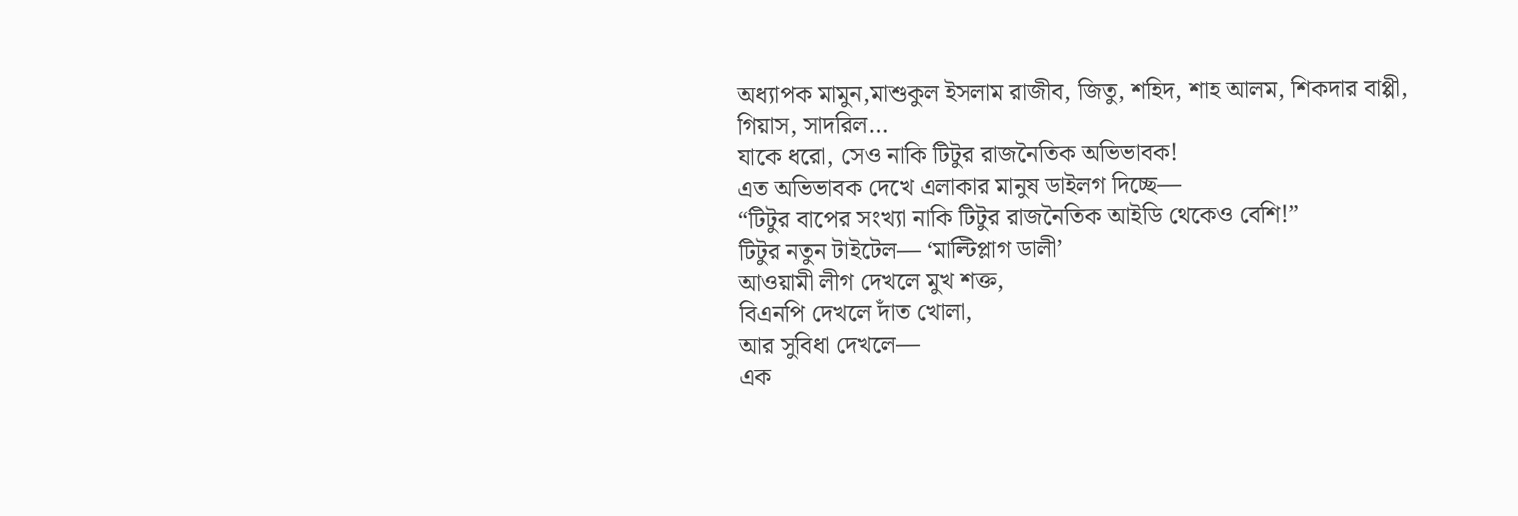অধ্যাপক মামুন,মাশুকুল ইসলাম রাজীব, জিতু, শহিদ, শাহ আলম, শিকদার বাপ্পী, গিয়াস, সাদরিল…
যাকে ধরো, সেও নাকি টিটুর রাজনৈতিক অভিভাবক!
এত অভিভাবক দেখে এলাকার মানুষ ডাইলগ দিচ্ছে—
“টিটুর বাপের সংখ্যা নাকি টিটুর রাজনৈতিক আইডি থেকেও বেশি!”
টিটুর নতুন টাইটেল— ‘মাল্টিপ্লাগ ডালী’
আওয়ামী লীগ দেখলে মুখ শক্ত,
বিএনপি দেখলে দাঁত খোলা,
আর সুবিধা দেখলে—
এক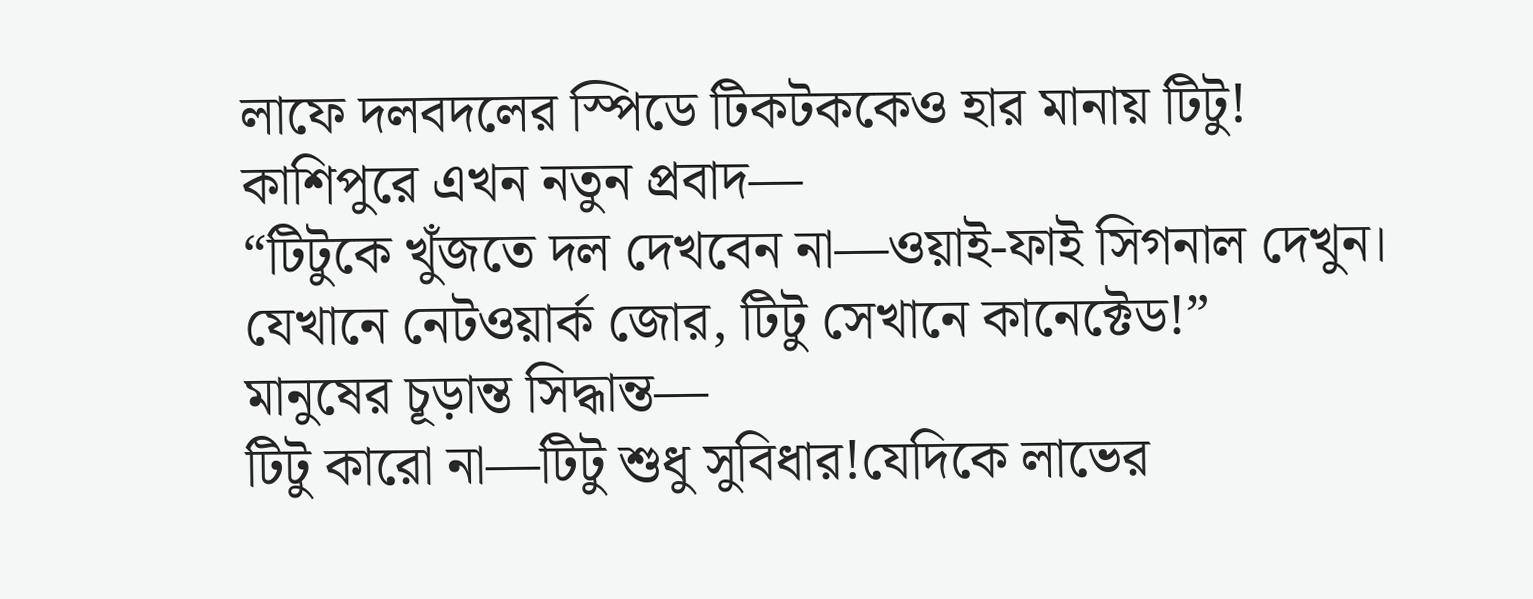লাফে দলবদলের স্পিডে টিকটককেও হার মানায় টিটু!
কাশিপুরে এখন নতুন প্রবাদ—
“টিটুকে খুঁজতে দল দেখবেন না—ওয়াই-ফাই সিগনাল দেখুন।
যেখানে নেটওয়ার্ক জোর, টিটু সেখানে কানেক্টেড!”
মানুষের চূড়ান্ত সিদ্ধান্ত—
টিটু কারো না—টিটু শুধু সুবিধার!যেদিকে লাভের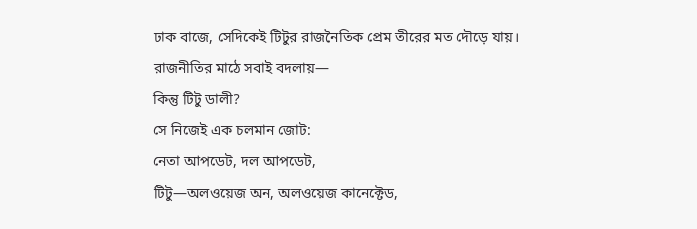ঢাক বাজে, সেদিকেই টিটুর রাজনৈতিক প্রেম তীরের মত দৌড়ে যায়।
রাজনীতির মাঠে সবাই বদলায়—
কিন্তু টিটু ডালী?
সে নিজেই এক চলমান জোট:
নেতা আপডেট, দল আপডেট,
টিটু—অলওয়েজ অন, অলওয়েজ কানেক্টেড,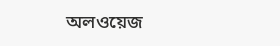অলওয়েজ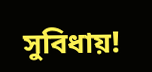সুবিধায়!